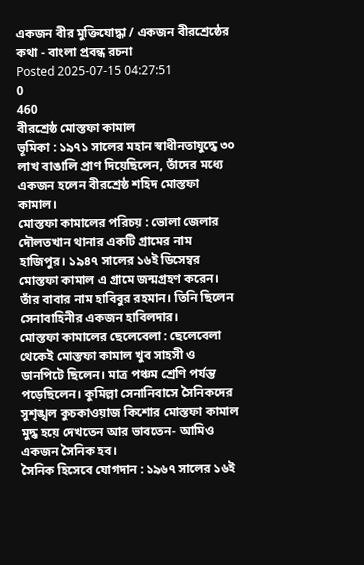একজন বীর মুক্তিযোদ্ধা / একজন বীরশ্রেষ্ঠের কথা - বাংলা প্রবন্ধ রচনা
Posted 2025-07-15 04:27:51
0
460
বীরশ্রেষ্ঠ মোস্তফা কামাল
ভূমিকা : ১৯৭১ সালের মহান স্বাধীনতাযুদ্ধে ৩০ লাখ বাঙালি প্রাণ দিয়েছিলেন, তাঁদের মধ্যে একজন হলেন বীরশ্রেষ্ঠ শহিদ মোস্তফা কামাল।
মোস্তফা কামালের পরিচয় : ভোলা জেলার দৌলতখান থানার একটি গ্রামের নাম হাজিপুর। ১৯৪৭ সালের ১৬ই ডিসেম্বর মোস্তফা কামাল এ গ্রামে জন্মগ্রহণ করেন। তাঁর বাবার নাম হাবিবুর রহমান। তিনি ছিলেন সেনাবাহিনীর একজন হাবিলদার।
মোস্তফা কামালের ছেলেবেলা : ছেলেবেলা থেকেই মোস্তফা কামাল খুব সাহসী ও ডানপিটে ছিলেন। মাত্র পঞ্চম শ্রেণি পর্যন্ত পড়েছিলেন। কুমিল্লা সেনানিবাসে সৈনিকদের সুশৃঙ্খল কুচকাওয়াজ কিশোর মোস্তফা কামাল মুদ্ধ হয়ে দেখতেন আর ভাবতেন- আমিও একজন সৈনিক হব।
সৈনিক হিসেবে যোগদান : ১৯৬৭ সালের ১৬ই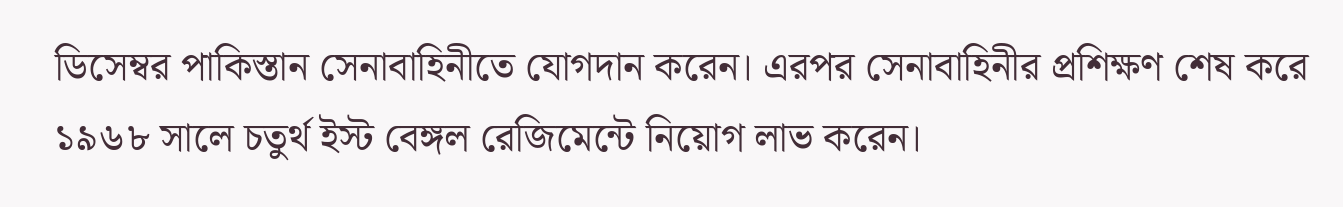ডিসেম্বর পাকিস্তান সেনাবাহিনীতে যোগদান করেন। এরপর সেনাবাহিনীর প্রশিক্ষণ শেষ করে ১৯৬৮ সালে চতুর্থ ইস্ট বেঙ্গল রেজিমেন্টে নিয়োগ লাভ করেন।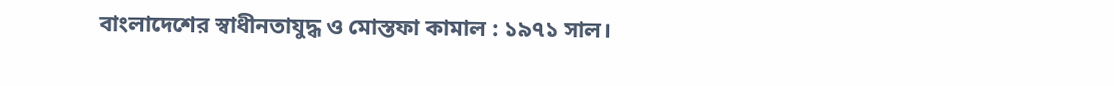বাংলাদেশের স্বাধীনতাযুদ্ধ ও মোস্তফা কামাল : ১৯৭১ সাল।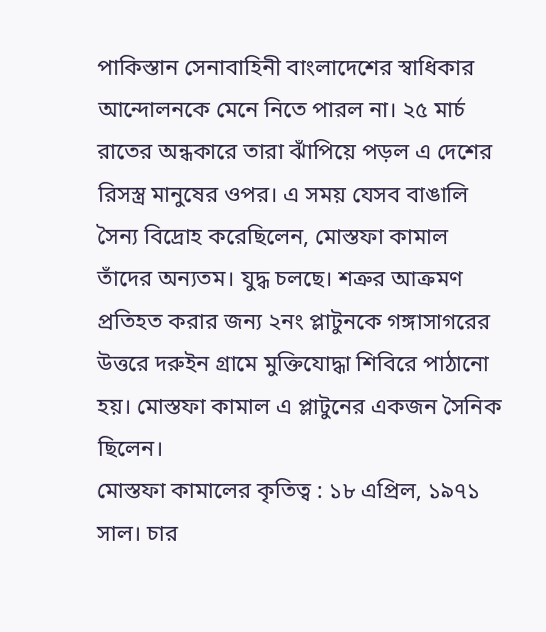পাকিস্তান সেনাবাহিনী বাংলাদেশের স্বাধিকার আন্দোলনকে মেনে নিতে পারল না। ২৫ মার্চ রাতের অন্ধকারে তারা ঝাঁপিয়ে পড়ল এ দেশের রিসস্ত্র মানুষের ওপর। এ সময় যেসব বাঙালি সৈন্য বিদ্রোহ করেছিলেন, মোস্তফা কামাল তাঁদের অন্যতম। যুদ্ধ চলছে। শত্রুর আক্রমণ প্রতিহত করার জন্য ২নং প্লাটুনকে গঙ্গাসাগরের উত্তরে দরুইন গ্রামে মুক্তিযোদ্ধা শিবিরে পাঠানো হয়। মোস্তফা কামাল এ প্লাটুনের একজন সৈনিক ছিলেন।
মোস্তফা কামালের কৃতিত্ব : ১৮ এপ্রিল, ১৯৭১ সাল। চার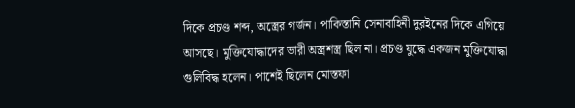দিকে প্রচণ্ড শব্দ, অস্ত্রের গর্জন। পাকিস্তানি সেনাবাহিনী দুরইনের দিকে এগিয়ে আসছে। মুক্তিযোদ্ধাদের ভারী অস্ত্রশস্ত্র ছিল না। প্রচণ্ড যুদ্ধে একজন মুক্তিযোদ্ধা গুলিবিদ্ধ হলেন। পাশেই ছিলেন মোস্তফা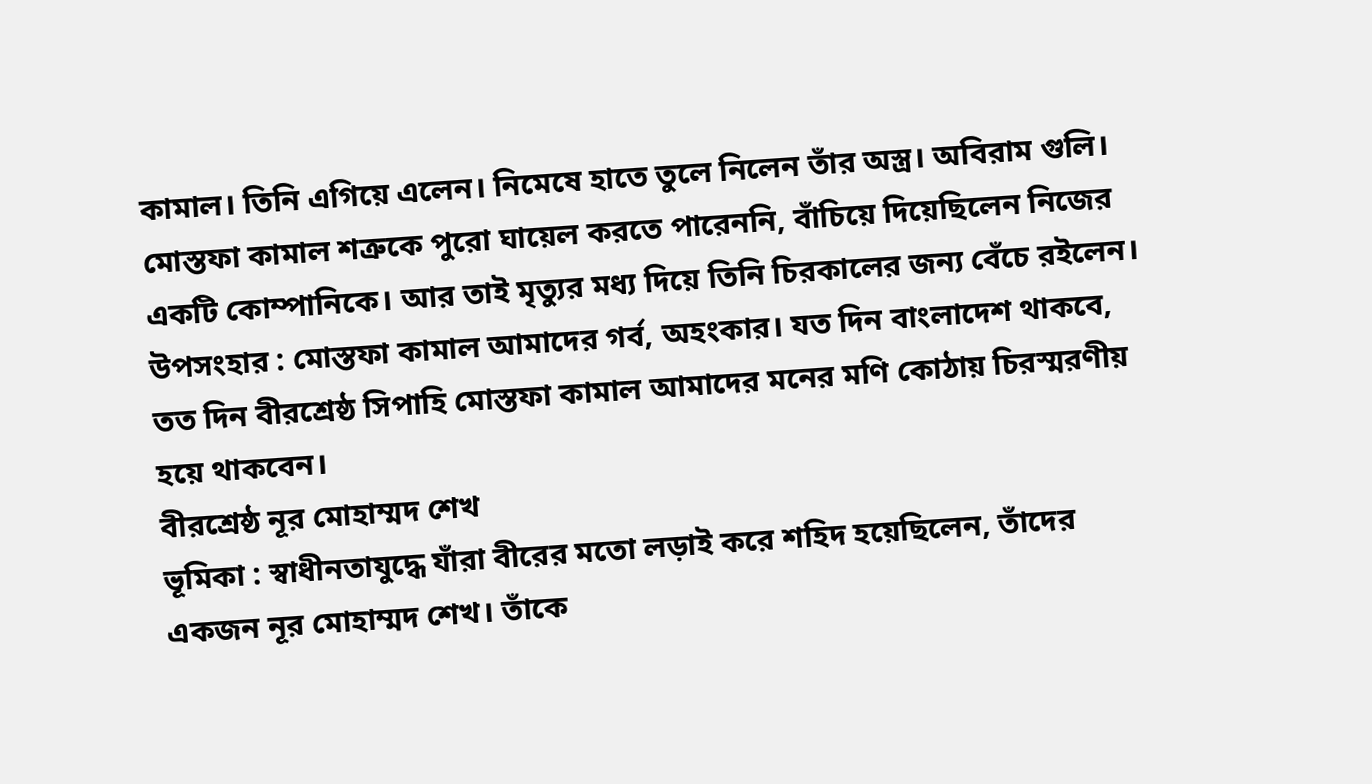কামাল। তিনি এগিয়ে এলেন। নিমেষে হাতে তুলে নিলেন তাঁর অস্ত্র। অবিরাম গুলি। মোস্তফা কামাল শত্রুকে পুরো ঘায়েল করতে পারেননি, বাঁচিয়ে দিয়েছিলেন নিজের একটি কোম্পানিকে। আর তাই মৃত্যুর মধ্য দিয়ে তিনি চিরকালের জন্য বেঁচে রইলেন।
উপসংহার : মোস্তফা কামাল আমাদের গর্ব, অহংকার। যত দিন বাংলাদেশ থাকবে, তত দিন বীরশ্রেষ্ঠ সিপাহি মোস্তফা কামাল আমাদের মনের মণি কোঠায় চিরস্মরণীয় হয়ে থাকবেন।
বীরশ্রেষ্ঠ নূর মোহাম্মদ শেখ
ভূমিকা : স্বাধীনতাযুদ্ধে যাঁরা বীরের মতো লড়াই করে শহিদ হয়েছিলেন, তাঁদের একজন নূর মোহাম্মদ শেখ। তাঁকে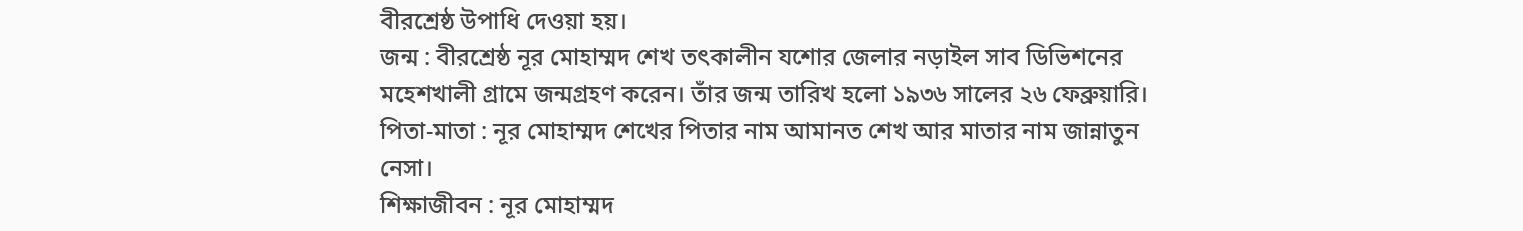বীরশ্রেষ্ঠ উপাধি দেওয়া হয়।
জন্ম : বীরশ্রেষ্ঠ নূর মোহাম্মদ শেখ তৎকালীন যশোর জেলার নড়াইল সাব ডিভিশনের মহেশখালী গ্রামে জন্মগ্রহণ করেন। তাঁর জন্ম তারিখ হলো ১৯৩৬ সালের ২৬ ফেব্রুয়ারি।
পিতা-মাতা : নূর মোহাম্মদ শেখের পিতার নাম আমানত শেখ আর মাতার নাম জান্নাতুন নেসা।
শিক্ষাজীবন : নূর মোহাম্মদ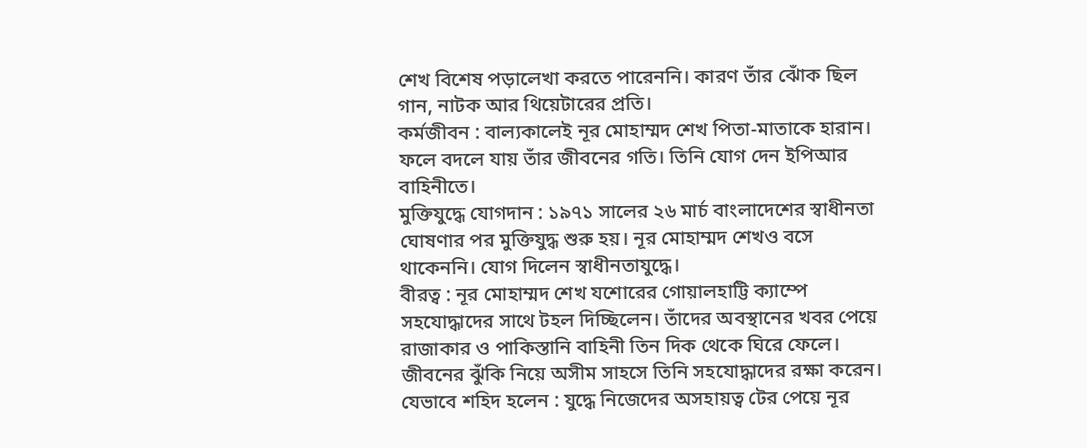শেখ বিশেষ পড়ালেখা করতে পারেননি। কারণ তাঁর ঝোঁক ছিল গান, নাটক আর থিয়েটারের প্রতি।
কর্মজীবন : বাল্যকালেই নূর মোহাম্মদ শেখ পিতা-মাতাকে হারান। ফলে বদলে যায় তাঁর জীবনের গতি। তিনি যোগ দেন ইপিআর বাহিনীতে।
মুক্তিযুদ্ধে যোগদান : ১৯৭১ সালের ২৬ মার্চ বাংলাদেশের স্বাধীনতা ঘোষণার পর মুক্তিযুদ্ধ শুরু হয়। নূর মোহাম্মদ শেখও বসে থাকেননি। যোগ দিলেন স্বাধীনতাযুদ্ধে।
বীরত্ব : নূর মোহাম্মদ শেখ যশোরের গোয়ালহাট্টি ক্যাম্পে সহযোদ্ধাদের সাথে টহল দিচ্ছিলেন। তাঁদের অবস্থানের খবর পেয়ে রাজাকার ও পাকিস্তানি বাহিনী তিন দিক থেকে ঘিরে ফেলে। জীবনের ঝুঁকি নিয়ে অসীম সাহসে তিনি সহযোদ্ধাদের রক্ষা করেন।
যেভাবে শহিদ হলেন : যুদ্ধে নিজেদের অসহায়ত্ব টের পেয়ে নূর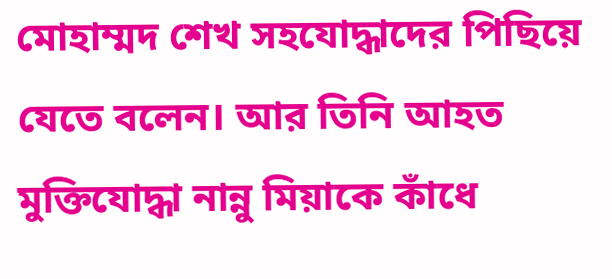মোহাম্মদ শেখ সহযোদ্ধাদের পিছিয়ে যেতে বলেন। আর তিনি আহত মুক্তিযোদ্ধা নান্নু মিয়াকে কাঁধে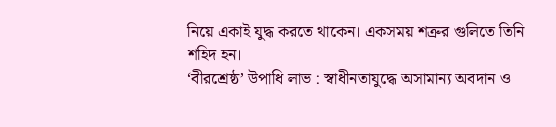নিয়ে একাই যুদ্ধ করতে থাকেন। একসময় শত্রুর গুলিতে তিনি শহিদ হন।
‘বীরশ্রেষ্ঠ’ উপাধি লাভ : স্বাধীনতাযুদ্ধে অসামান্য অবদান ও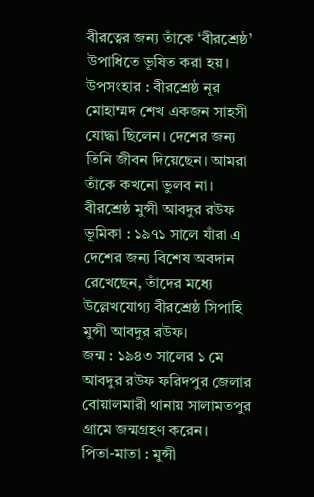বীরত্বের জন্য তাঁকে ‘বীরশ্রেষ্ঠ’ উপাধিতে ভূষিত করা হয়।
উপসংহার : বীরশ্রেষ্ঠ নূর মোহাম্মদ শেখ একজন সাহসী যোদ্ধা ছিলেন। দেশের জন্য তিনি জীবন দিয়েছেন। আমরা তাঁকে কখনো ভুলব না।
বীরশ্রেষ্ঠ মুন্সী আবদুর রউফ
ভূমিকা : ১৯৭১ সালে যাঁরা এ দেশের জন্য বিশেষ অবদান রেখেছেন, তাঁদের মধ্যে উল্লেখযোগ্য বীরশ্রেষ্ঠ সিপাহি মুন্সী আবদুর রউফ।
জন্ম : ১৯৪৩ সালের ১ মে আবদুর রউফ ফরিদপুর জেলার বোয়ালমারী থানায় সালামতপুর গ্রামে জন্মগ্রহণ করেন।
পিতা-মাতা : মুন্সী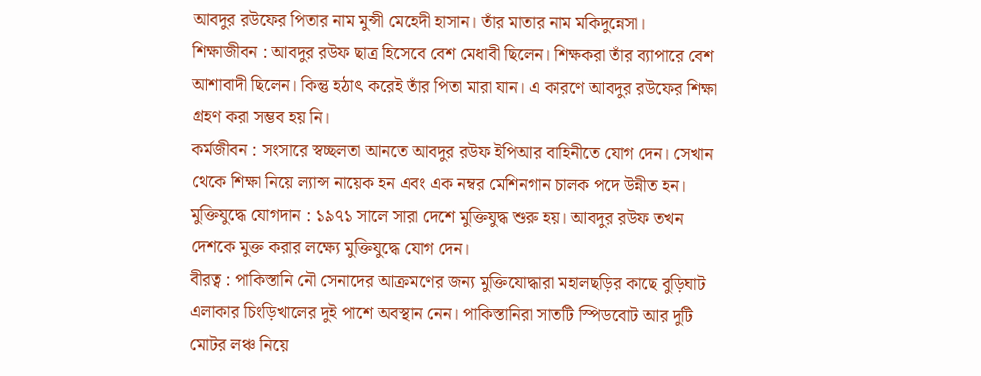আবদুর রউফের পিতার নাম মুন্সী মেহেদী হাসান। তাঁর মাতার নাম মকিদুন্নেসা।
শিক্ষাজীবন : আবদুর রউফ ছাত্র হিসেবে বেশ মেধাবী ছিলেন। শিক্ষকরা তাঁর ব্যাপারে বেশ আশাবাদী ছিলেন। কিন্তু হঠাৎ করেই তাঁর পিতা মারা যান। এ কারণে আবদুর রউফের শিক্ষা গ্রহণ করা সম্ভব হয় নি।
কর্মজীবন : সংসারে স্বচ্ছলতা আনতে আবদুর রউফ ইপিআর বাহিনীতে যোগ দেন। সেখান থেকে শিক্ষা নিয়ে ল্যান্স নায়েক হন এবং এক নম্বর মেশিনগান চালক পদে উন্নীত হন।
মুক্তিযুদ্ধে যোগদান : ১৯৭১ সালে সারা দেশে মুক্তিযুদ্ধ শুরু হয়। আবদুর রউফ তখন দেশকে মুক্ত করার লক্ষ্যে মুক্তিযুদ্ধে যোগ দেন।
বীরত্ব : পাকিস্তানি নৌ সেনাদের আক্রমণের জন্য মুক্তিযোদ্ধারা মহালছড়ির কাছে বুড়িঘাট এলাকার চিংড়িখালের দুই পাশে অবস্থান নেন। পাকিস্তানিরা সাতটি স্পিডবোট আর দুটি মোটর লঞ্চ নিয়ে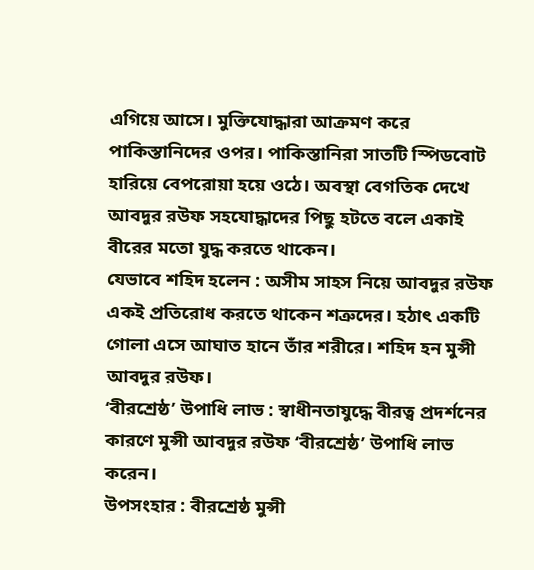এগিয়ে আসে। মুক্তিযোদ্ধারা আক্রমণ করে পাকিস্তানিদের ওপর। পাকিস্তানিরা সাতটি স্পিডবোট হারিয়ে বেপরোয়া হয়ে ওঠে। অবস্থা বেগতিক দেখে আবদুর রউফ সহযোদ্ধাদের পিছু হটতে বলে একাই বীরের মতো যুদ্ধ করতে থাকেন।
যেভাবে শহিদ হলেন : অসীম সাহস নিয়ে আবদুর রউফ একই প্রতিরোধ করতে থাকেন শত্রুদের। হঠাৎ একটি গোলা এসে আঘাত হানে তাঁর শরীরে। শহিদ হন মুন্সী আবদুর রউফ।
‘বীরশ্রেষ্ঠ’ উপাধি লাভ : স্বাধীনতাযুদ্ধে বীরত্ব প্রদর্শনের কারণে মুন্সী আবদুর রউফ ‘বীরশ্রেষ্ঠ’ উপাধি লাভ করেন।
উপসংহার : বীরশ্রেষ্ঠ মুন্সী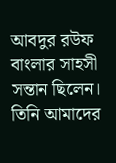আবদুর রউফ বাংলার সাহসী সন্তান ছিলেন। তিনি আমাদের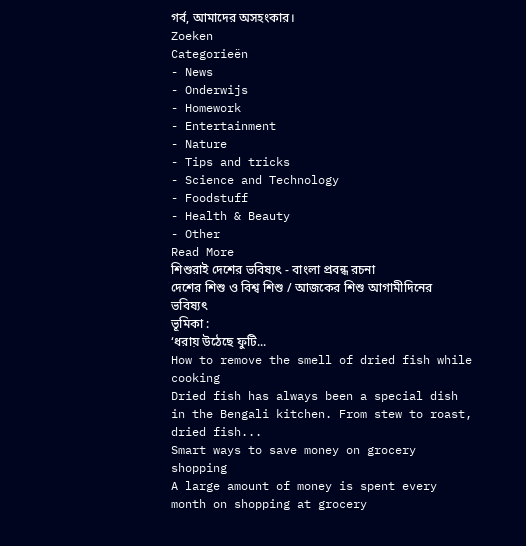গর্ব, আমাদের অসহংকার।
Zoeken
Categorieën
- News
- Onderwijs
- Homework
- Entertainment
- Nature
- Tips and tricks
- Science and Technology
- Foodstuff
- Health & Beauty
- Other
Read More
শিশুরাই দেশের ভবিষ্যৎ - বাংলা প্রবন্ধ রচনা
দেশের শিশু ও বিশ্ব শিশু / আজকের শিশু আগামীদিনের ভবিষ্যৎ
ভূমিকা :
‘ধরায় উঠেছে ফুটি...
How to remove the smell of dried fish while cooking
Dried fish has always been a special dish in the Bengali kitchen. From stew to roast, dried fish...
Smart ways to save money on grocery shopping
A large amount of money is spent every month on shopping at grocery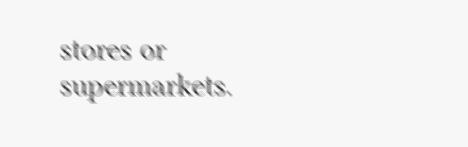stores or supermarkets.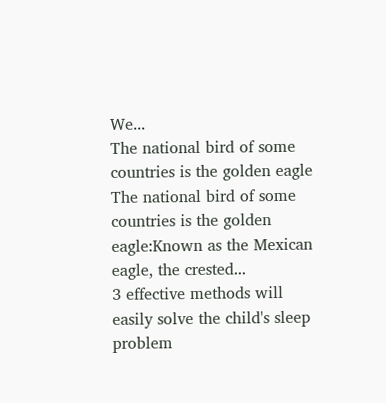We...
The national bird of some countries is the golden eagle
The national bird of some countries is the golden eagle:Known as the Mexican eagle, the crested...
3 effective methods will easily solve the child's sleep problem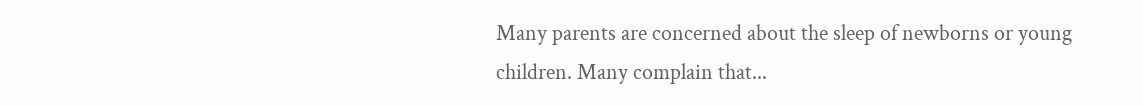Many parents are concerned about the sleep of newborns or young children. Many complain that...